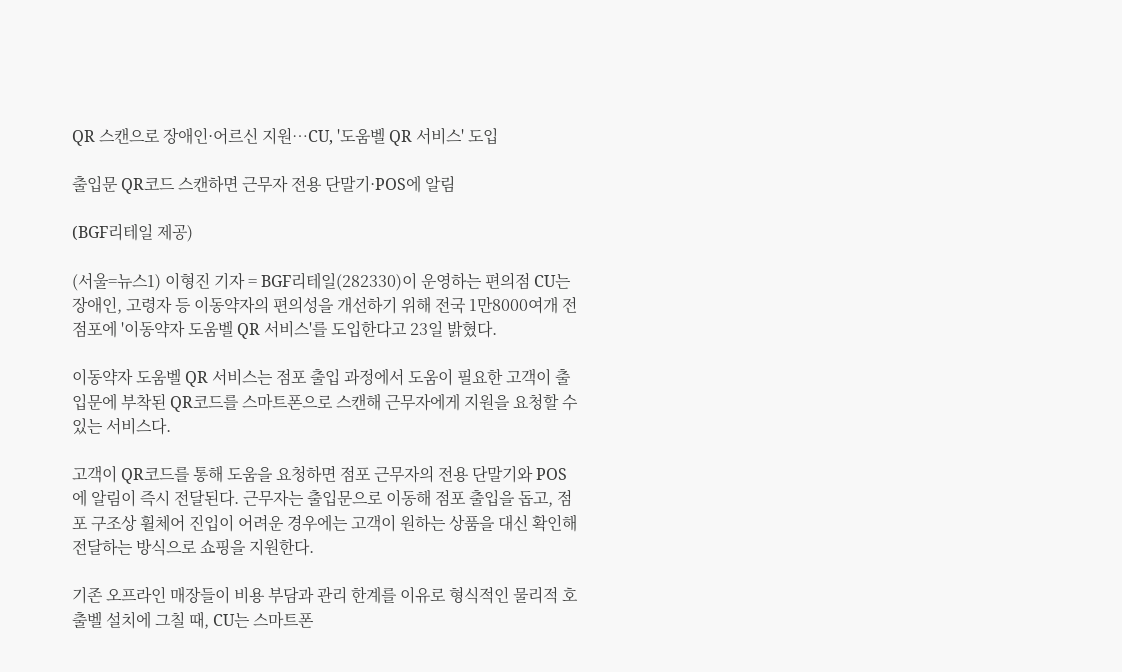QR 스캔으로 장애인·어르신 지원…CU, '도움벨 QR 서비스' 도입

출입문 QR코드 스캔하면 근무자 전용 단말기·POS에 알림

(BGF리테일 제공)

(서울=뉴스1) 이형진 기자 = BGF리테일(282330)이 운영하는 편의점 CU는 장애인, 고령자 등 이동약자의 편의성을 개선하기 위해 전국 1만8000여개 전 점포에 '이동약자 도움벨 QR 서비스'를 도입한다고 23일 밝혔다.

이동약자 도움벨 QR 서비스는 점포 출입 과정에서 도움이 필요한 고객이 출입문에 부착된 QR코드를 스마트폰으로 스캔해 근무자에게 지원을 요청할 수 있는 서비스다.

고객이 QR코드를 통해 도움을 요청하면 점포 근무자의 전용 단말기와 POS에 알림이 즉시 전달된다. 근무자는 출입문으로 이동해 점포 출입을 돕고, 점포 구조상 휠체어 진입이 어려운 경우에는 고객이 원하는 상품을 대신 확인해 전달하는 방식으로 쇼핑을 지원한다.

기존 오프라인 매장들이 비용 부담과 관리 한계를 이유로 형식적인 물리적 호출벨 설치에 그칠 때, CU는 스마트폰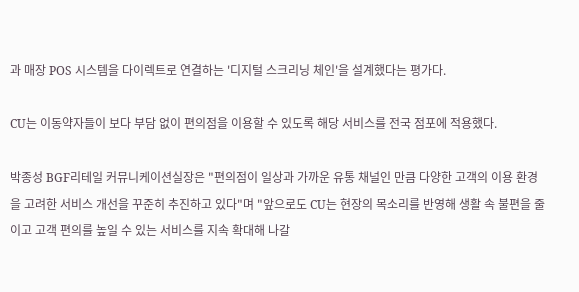과 매장 POS 시스템을 다이렉트로 연결하는 '디지털 스크리닝 체인'을 설계했다는 평가다.

CU는 이동약자들이 보다 부담 없이 편의점을 이용할 수 있도록 해당 서비스를 전국 점포에 적용했다.

박종성 BGF리테일 커뮤니케이션실장은 "편의점이 일상과 가까운 유통 채널인 만큼 다양한 고객의 이용 환경을 고려한 서비스 개선을 꾸준히 추진하고 있다"며 "앞으로도 CU는 현장의 목소리를 반영해 생활 속 불편을 줄이고 고객 편의를 높일 수 있는 서비스를 지속 확대해 나갈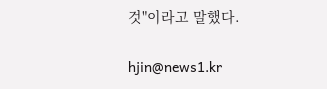것"이라고 말했다.

hjin@news1.kr